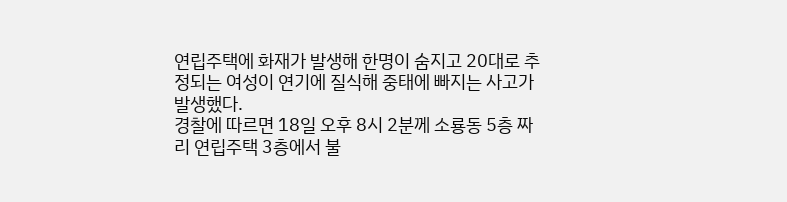연립주택에 화재가 발생해 한명이 숨지고 20대로 추정되는 여성이 연기에 질식해 중태에 빠지는 사고가 발생했다.
경찰에 따르면 18일 오후 8시 2분께 소룡동 5층 짜리 연립주택 3층에서 불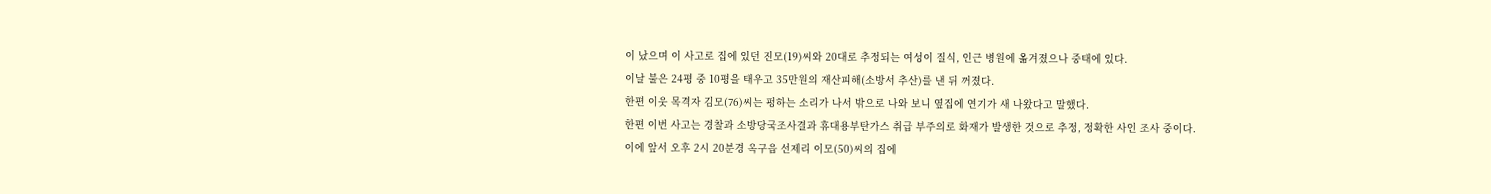이 났으며 이 사고로 집에 있던 진모(19)씨와 20대로 추정되는 여성이 질식, 인근 병원에 옮겨졌으나 중태에 있다.
이날 불은 24평 중 10평을 태우고 35만원의 재산피해(소방서 추산)를 낸 뒤 꺼졌다.
한편 이웃 목격자 김모(76)씨는 펑하는 소리가 나서 밖으로 나와 보니 옆집에 연기가 새 나왔다고 말했다.
한편 이번 사고는 경찰과 소방당국조사결과 휴대용부탄가스 취급 부주의로 화재가 발생한 것으로 추정, 정확한 사인 조사 중이다.
이에 앞서 오후 2시 20분경 옥구읍 선제리 이모(50)씨의 집에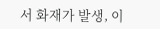서 화재가 발생, 이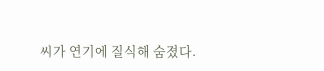씨가 연기에 질식해 숨졌다.